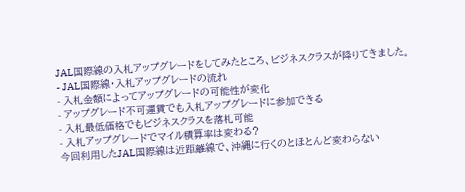JAL国際線の入札アップグレードをしてみたところ、ビジネスクラスが降りてきました。
- JAL国際線・入札アップグレードの流れ
- 入札金額によってアップグレードの可能性が変化
- アップグレード不可運賃でも入札アップグレードに参加できる
- 入札最低価格でもビジネスクラスを落札可能
- 入札アップグレードでマイル積算率は変わる?
今回利用したJAL国際線は近距離線で、沖縄に行くのとほとんど変わらない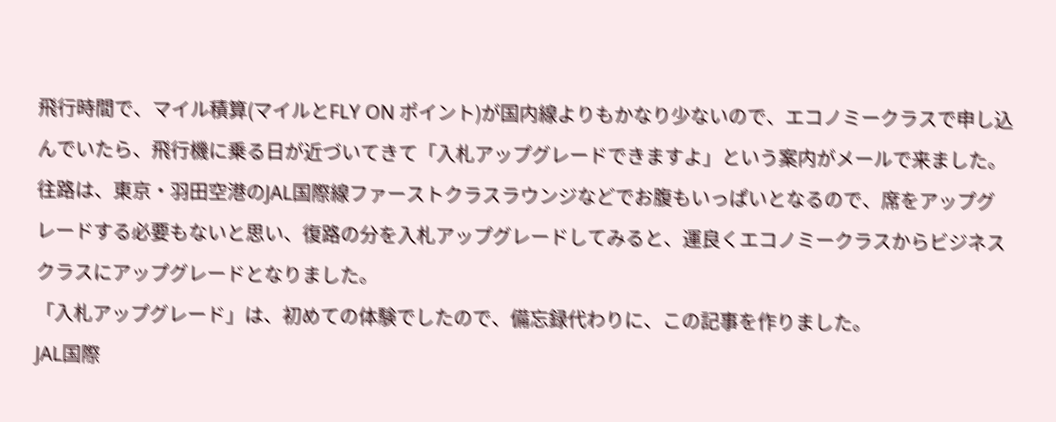飛行時間で、マイル積算(マイルとFLY ON ポイント)が国内線よりもかなり少ないので、エコノミークラスで申し込んでいたら、飛行機に乗る日が近づいてきて「入札アップグレードできますよ」という案内がメールで来ました。
往路は、東京・羽田空港のJAL国際線ファーストクラスラウンジなどでお腹もいっぱいとなるので、席をアップグレードする必要もないと思い、復路の分を入札アップグレードしてみると、運良くエコノミークラスからビジネスクラスにアップグレードとなりました。
「入札アップグレード」は、初めての体験でしたので、備忘録代わりに、この記事を作りました。
JAL国際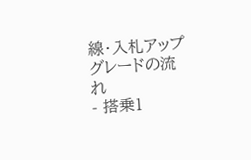線・入札アップグレードの流れ
- 搭乗1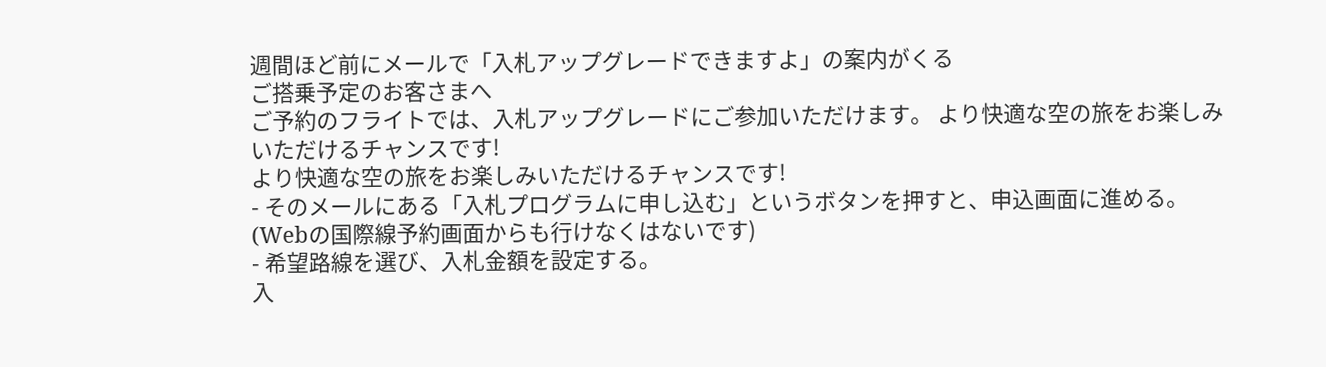週間ほど前にメールで「入札アップグレードできますよ」の案内がくる
ご搭乗予定のお客さまへ
ご予約のフライトでは、入札アップグレードにご参加いただけます。 より快適な空の旅をお楽しみいただけるチャンスです!
より快適な空の旅をお楽しみいただけるチャンスです!
- そのメールにある「入札プログラムに申し込む」というボタンを押すと、申込画面に進める。(Webの国際線予約画面からも行けなくはないです)
- 希望路線を選び、入札金額を設定する。
入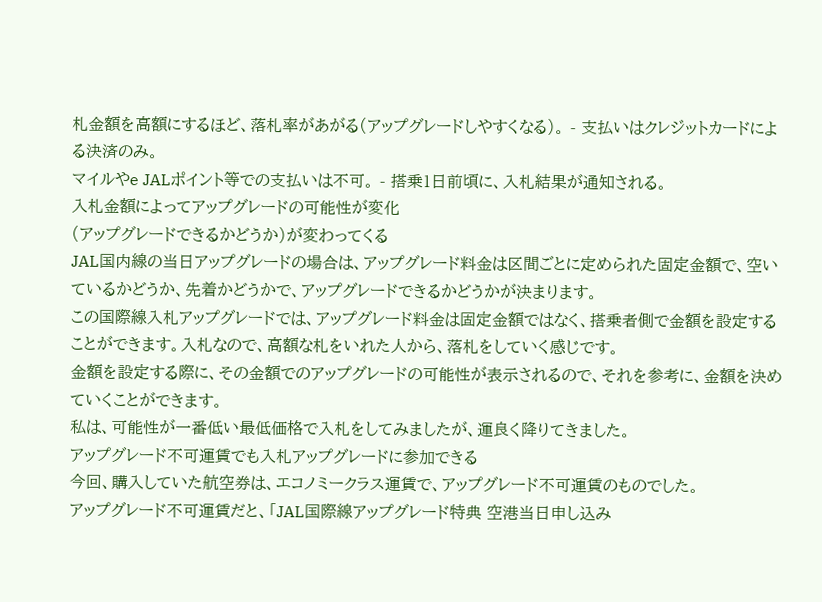札金額を高額にするほど、落札率があがる(アップグレードしやすくなる)。 - 支払いはクレジットカードによる決済のみ。
マイルやe JALポイント等での支払いは不可。 - 搭乗1日前頃に、入札結果が通知される。
入札金額によってアップグレードの可能性が変化
(アップグレードできるかどうか)が変わってくる
JAL国内線の当日アップグレードの場合は、アップグレード料金は区間ごとに定められた固定金額で、空いているかどうか、先着かどうかで、アップグレードできるかどうかが決まります。
この国際線入札アップグレードでは、アップグレード料金は固定金額ではなく、搭乗者側で金額を設定することができます。入札なので、高額な札をいれた人から、落札をしていく感じです。
金額を設定する際に、その金額でのアップグレードの可能性が表示されるので、それを参考に、金額を決めていくことができます。
私は、可能性が一番低い最低価格で入札をしてみましたが、運良く降りてきました。
アップグレード不可運賃でも入札アップグレードに参加できる
今回、購入していた航空券は、エコノミークラス運賃で、アップグレード不可運賃のものでした。
アップグレード不可運賃だと、「JAL国際線アップグレード特典 空港当日申し込み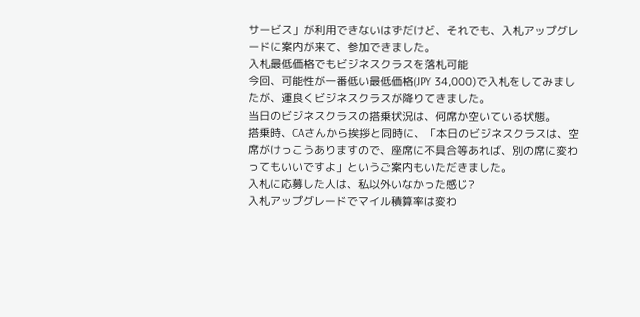サービス」が利用できないはずだけど、それでも、入札アップグレードに案内が来て、参加できました。
入札最低価格でもビジネスクラスを落札可能
今回、可能性が一番低い最低価格(JPY 34,000)で入札をしてみましたが、運良くビジネスクラスが降りてきました。
当日のビジネスクラスの搭乗状況は、何席か空いている状態。
搭乗時、CAさんから挨拶と同時に、「本日のビジネスクラスは、空席がけっこうありますので、座席に不具合等あれば、別の席に変わってもいいですよ」というご案内もいただきました。
入札に応募した人は、私以外いなかった感じ?
入札アップグレードでマイル積算率は変わ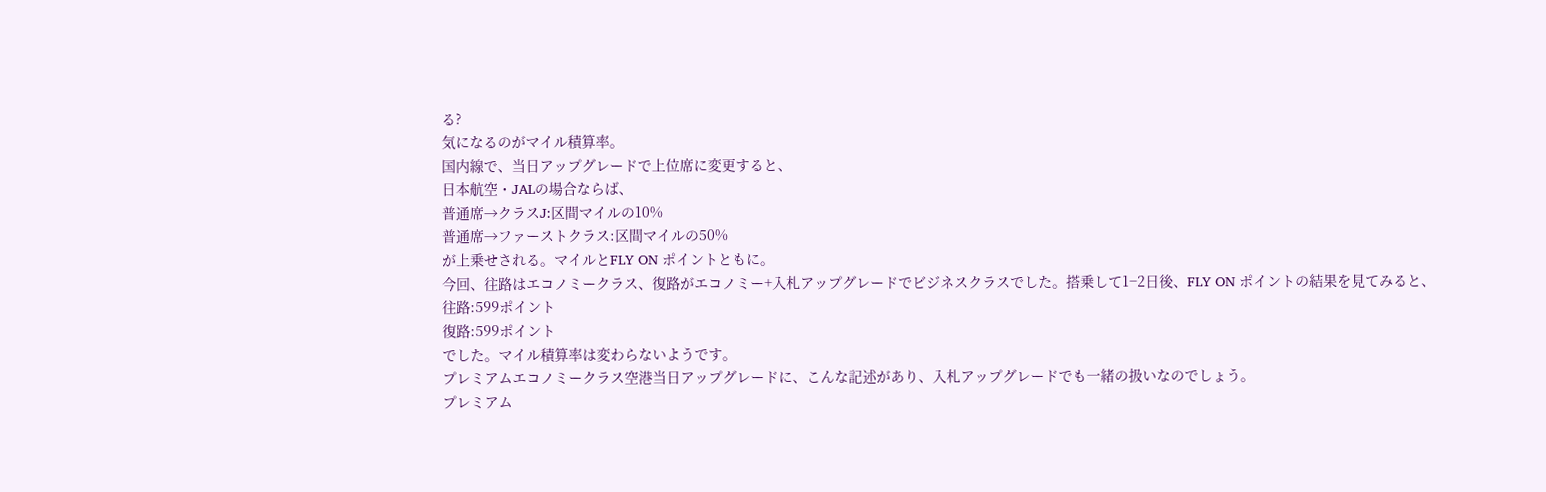る?
気になるのがマイル積算率。
国内線で、当日アップグレードで上位席に変更すると、
日本航空・JALの場合ならば、
普通席→クラスJ:区間マイルの10%
普通席→ファーストクラス:区間マイルの50%
が上乗せされる。マイルとFLY ON ポイントともに。
今回、往路はエコノミークラス、復路がエコノミー+入札アップグレードでビジネスクラスでした。搭乗して1−2日後、FLY ON ポイントの結果を見てみると、
往路:599ポイント
復路:599ポイント
でした。マイル積算率は変わらないようです。
プレミアムエコノミークラス空港当日アップグレードに、こんな記述があり、入札アップグレードでも一緒の扱いなのでしょう。
プレミアム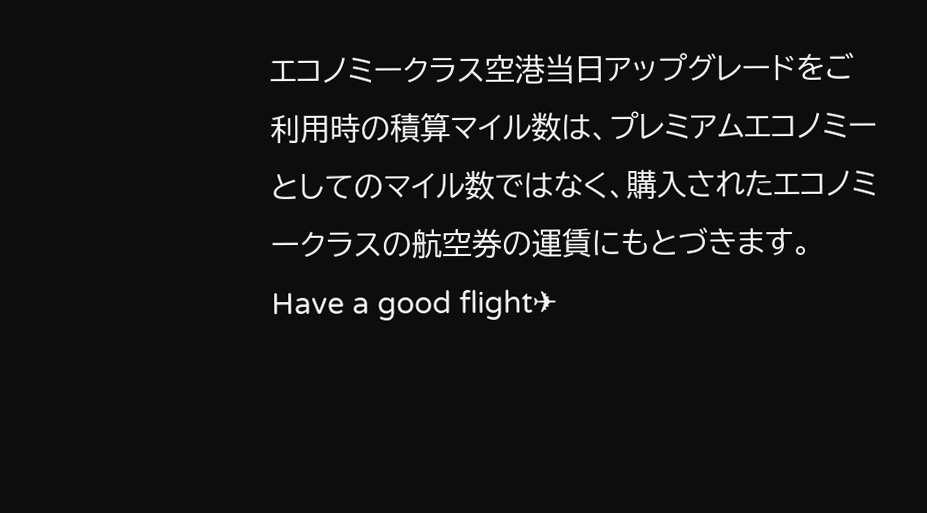エコノミークラス空港当日アップグレードをご利用時の積算マイル数は、プレミアムエコノミーとしてのマイル数ではなく、購入されたエコノミークラスの航空券の運賃にもとづきます。
Have a good flight✈